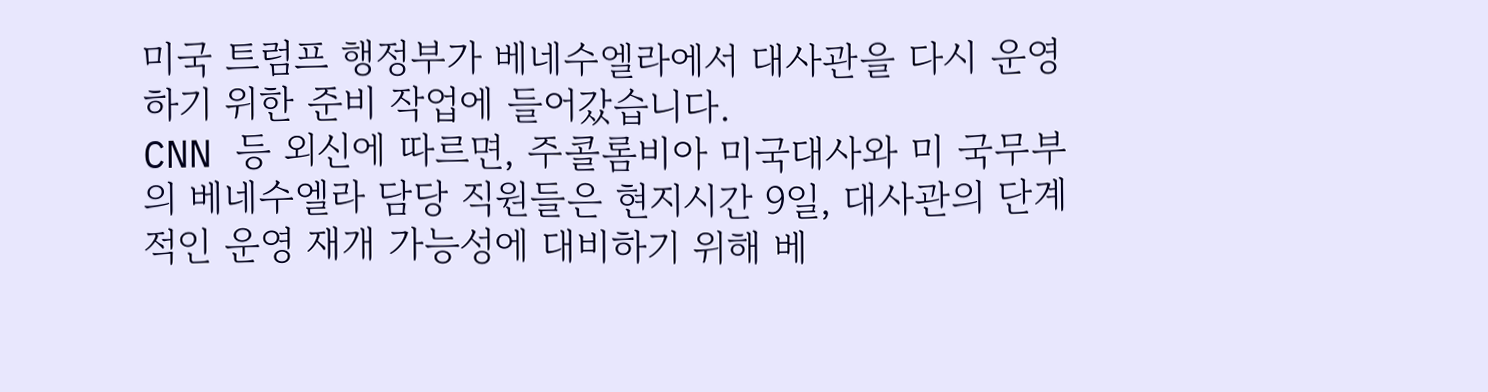미국 트럼프 행정부가 베네수엘라에서 대사관을 다시 운영하기 위한 준비 작업에 들어갔습니다.
CNN 등 외신에 따르면, 주콜롬비아 미국대사와 미 국무부의 베네수엘라 담당 직원들은 현지시간 9일, 대사관의 단계적인 운영 재개 가능성에 대비하기 위해 베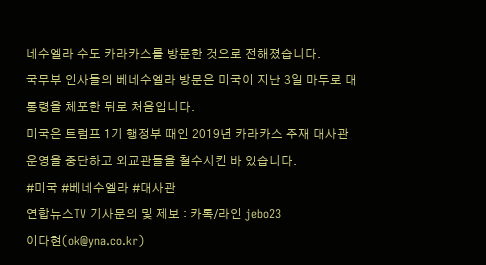네수엘라 수도 카라카스를 방문한 것으로 전해졌습니다.
국무부 인사들의 베네수엘라 방문은 미국이 지난 3일 마두로 대통령을 체포한 뒤로 처음입니다.
미국은 트럼프 1기 행정부 때인 2019년 카라카스 주재 대사관 운영을 중단하고 외교관들을 철수시킨 바 있습니다.
#미국 #베네수엘라 #대사관
연합뉴스TV 기사문의 및 제보 : 카톡/라인 jebo23
이다현(ok@yna.co.kr)